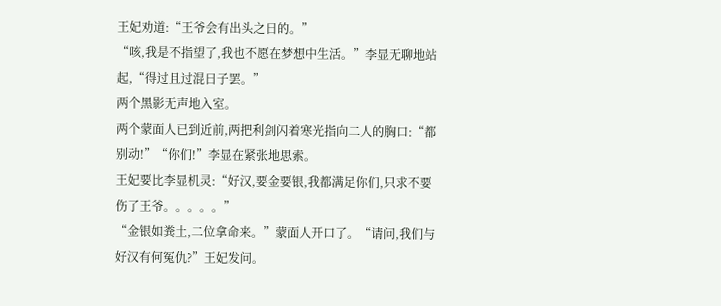王妃劝道:“王爷会有出头之日的。”
“咳,我是不指望了,我也不愿在梦想中生活。”李显无聊地站起,“得过且过混日子罢。”
两个黑影无声地入室。
两个蒙面人已到近前,两把利剑闪着寒光指向二人的胸口:“都别动!”“你们!”李显在紧张地思索。
王妃要比李显机灵:“好汉,要金要银,我都满足你们,只求不要伤了王爷。。。。。”
“金银如粪土,二位拿命来。”蒙面人开口了。“请问,我们与好汉有何冤仇?”王妃发问。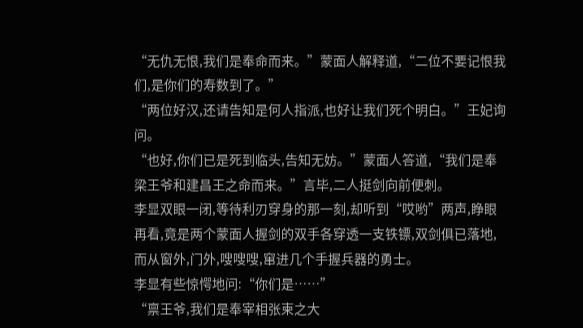“无仇无恨,我们是奉命而来。”蒙面人解释道,“二位不要记恨我们,是你们的寿数到了。”
“两位好汉,还请告知是何人指派,也好让我们死个明白。”王妃询问。
“也好,你们已是死到临头,告知无妨。”蒙面人答道,“我们是奉梁王爷和建昌王之命而来。”言毕,二人挺剑向前便刺。
李显双眼一闭,等待利刃穿身的那一刻,却听到“哎哟”两声,睁眼再看,竟是两个蒙面人握剑的双手各穿透一支铁镖,双剑俱已落地,而从窗外,门外,嗖嗖嗖,窜进几个手握兵器的勇士。
李显有些惊愕地问:“你们是……”
“禀王爷,我们是奉宰相张柬之大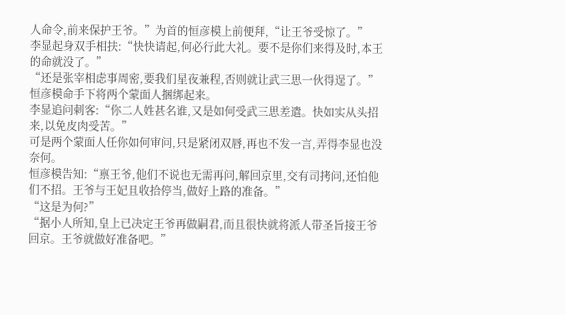人命令,前来保护王爷。”为首的恒彦模上前便拜,“让王爷受惊了。”
李显起身双手相扶:“快快请起,何必行此大礼。要不是你们来得及时,本王的命就没了。”
“还是张宰相虑事周密,要我们星夜兼程,否则就让武三思一伙得逞了。”恒彦模命手下将两个蒙面人捆绑起来。
李显追问刺客:“你二人姓甚名谁,又是如何受武三思差遣。快如实从头招来,以免皮肉受苦。”
可是两个蒙面人任你如何审问,只是紧闭双唇,再也不发一言,弄得李显也没奈何。
恒彦模告知:“禀王爷,他们不说也无需再问,解回京里,交有司拷问,还怕他们不招。王爷与王妃且收拾停当,做好上路的准备。”
“这是为何?”
“据小人所知,皇上已决定王爷再做嗣君,而且很快就将派人带圣旨接王爷回京。王爷就做好准备吧。”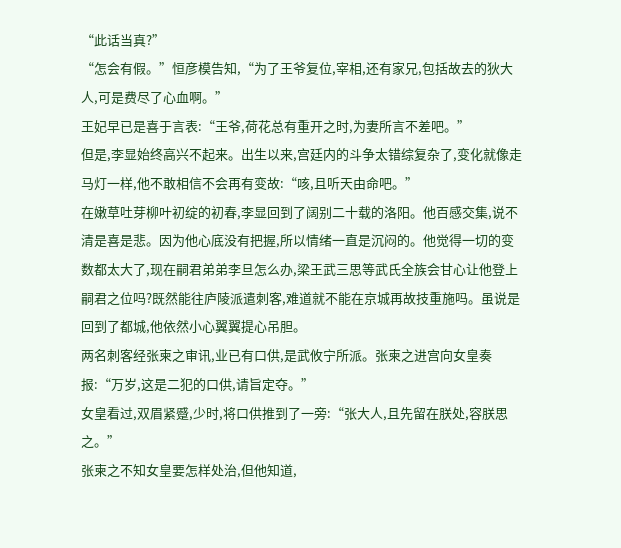“此话当真?”
“怎会有假。”恒彦模告知,“为了王爷复位,宰相,还有家兄,包括故去的狄大人,可是费尽了心血啊。”
王妃早已是喜于言表:“王爷,荷花总有重开之时,为妻所言不差吧。”
但是,李显始终高兴不起来。出生以来,宫廷内的斗争太错综复杂了,变化就像走马灯一样,他不敢相信不会再有变故:“咳,且听天由命吧。”
在嫩草吐芽柳叶初绽的初春,李显回到了阔别二十载的洛阳。他百感交集,说不清是喜是悲。因为他心底没有把握,所以情绪一直是沉闷的。他觉得一切的变数都太大了,现在嗣君弟弟李旦怎么办,梁王武三思等武氏全族会甘心让他登上嗣君之位吗?既然能往庐陵派遣刺客,难道就不能在京城再故技重施吗。虽说是回到了都城,他依然小心翼翼提心吊胆。
两名刺客经张柬之审讯,业已有口供,是武攸宁所派。张柬之进宫向女皇奏报:“万岁,这是二犯的口供,请旨定夺。”
女皇看过,双眉紧蹙,少时,将口供推到了一旁:“张大人,且先留在朕处,容朕思之。”
张柬之不知女皇要怎样处治,但他知道,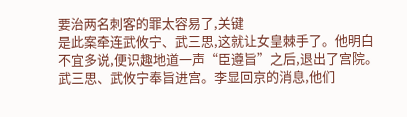要治两名刺客的罪太容易了,关键
是此案牵连武攸宁、武三思,这就让女皇棘手了。他明白不宜多说,便识趣地道一声“臣遵旨”之后,退出了宫院。
武三思、武攸宁奉旨进宫。李显回京的消息,他们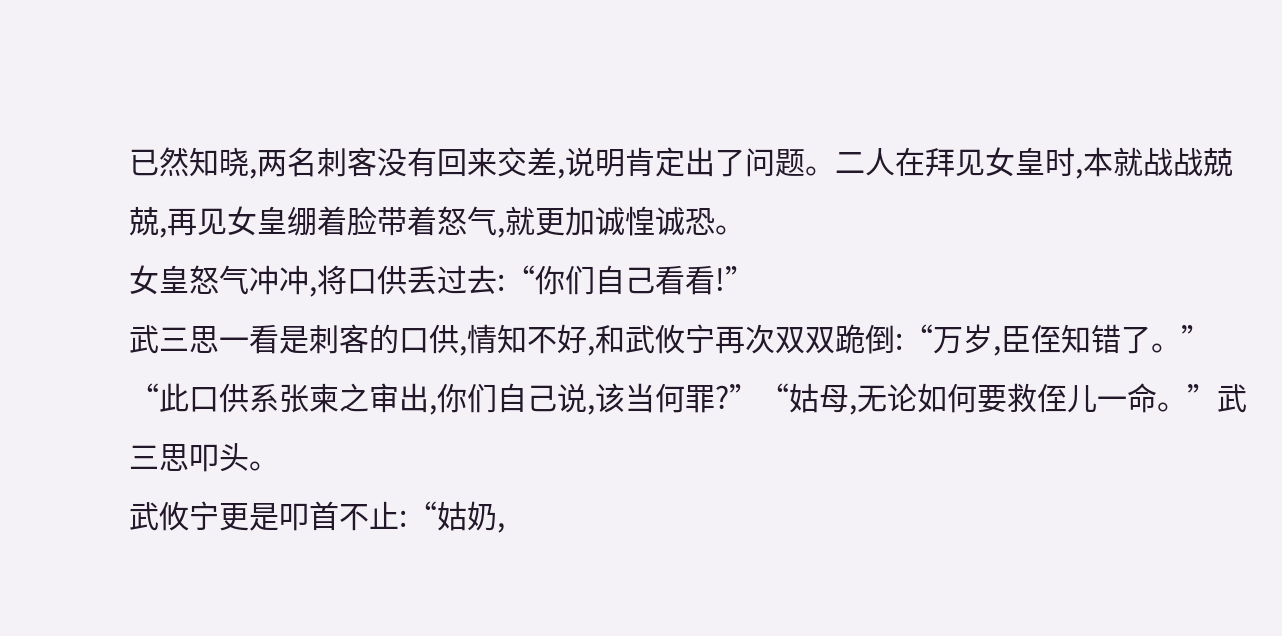已然知晓,两名刺客没有回来交差,说明肯定出了问题。二人在拜见女皇时,本就战战兢兢,再见女皇绷着脸带着怒气,就更加诚惶诚恐。
女皇怒气冲冲,将口供丢过去:“你们自己看看!”
武三思一看是刺客的口供,情知不好,和武攸宁再次双双跪倒:“万岁,臣侄知错了。”
“此口供系张柬之审出,你们自己说,该当何罪?”“姑母,无论如何要救侄儿一命。”武三思叩头。
武攸宁更是叩首不止:“姑奶,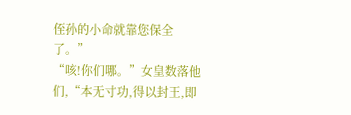侄孙的小命就靠您保全了。”
“咳!你们哪。”女皇数落他们,“本无寸功,得以封王,即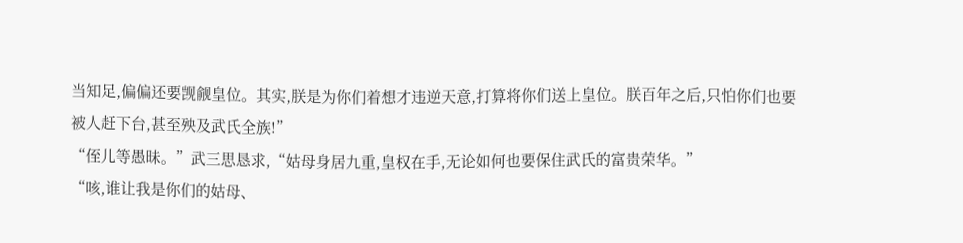当知足,偏偏还要觊觎皇位。其实,朕是为你们着想才违逆天意,打算将你们送上皇位。朕百年之后,只怕你们也要被人赶下台,甚至殃及武氏全族!”
“侄儿等愚昧。”武三思恳求,“姑母身居九重,皇权在手,无论如何也要保住武氏的富贵荣华。”
“咳,谁让我是你们的姑母、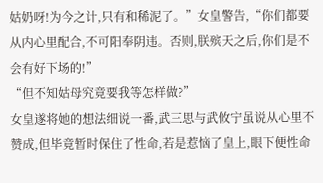姑奶呀!为今之计,只有和稀泥了。”女皇警告,“你们都要从内心里配合,不可阳奉阴违。否则,朕殡天之后,你们是不会有好下场的!”
“但不知姑母究竟要我等怎样做?”
女皇遂将她的想法细说一番,武三思与武攸宁虽说从心里不赞成,但毕竟暂时保住了性命,若是惹恼了皇上,眼下便性命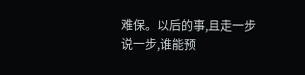难保。以后的事,且走一步说一步,谁能预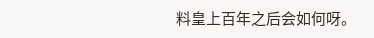料皇上百年之后会如何呀。